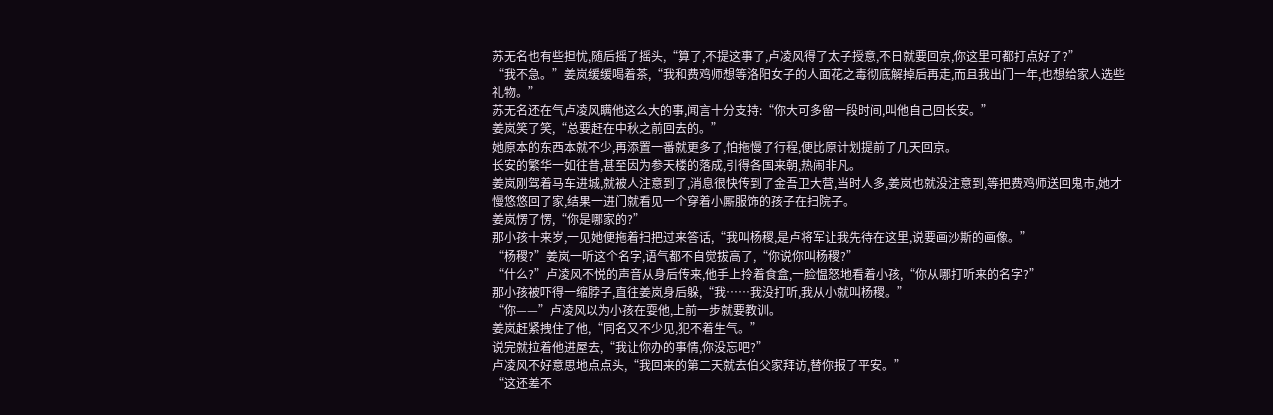苏无名也有些担忧,随后摇了摇头,“算了,不提这事了,卢凌风得了太子授意,不日就要回京,你这里可都打点好了?”
“我不急。”姜岚缓缓喝着茶,“我和费鸡师想等洛阳女子的人面花之毒彻底解掉后再走,而且我出门一年,也想给家人选些礼物。”
苏无名还在气卢凌风瞒他这么大的事,闻言十分支持:“你大可多留一段时间,叫他自己回长安。”
姜岚笑了笑,“总要赶在中秋之前回去的。”
她原本的东西本就不少,再添置一番就更多了,怕拖慢了行程,便比原计划提前了几天回京。
长安的繁华一如往昔,甚至因为参天楼的落成,引得各国来朝,热闹非凡。
姜岚刚驾着马车进城,就被人注意到了,消息很快传到了金吾卫大营,当时人多,姜岚也就没注意到,等把费鸡师送回鬼市,她才慢悠悠回了家,结果一进门就看见一个穿着小厮服饰的孩子在扫院子。
姜岚愣了愣,“你是哪家的?”
那小孩十来岁,一见她便拖着扫把过来答话,“我叫杨稷,是卢将军让我先待在这里,说要画沙斯的画像。”
“杨稷?”姜岚一听这个名字,语气都不自觉拔高了,“你说你叫杨稷?”
“什么?”卢凌风不悦的声音从身后传来,他手上拎着食盒,一脸愠怒地看着小孩,“你从哪打听来的名字?”
那小孩被吓得一缩脖子,直往姜岚身后躲,“我……我没打听,我从小就叫杨稷。”
“你——”卢凌风以为小孩在耍他,上前一步就要教训。
姜岚赶紧拽住了他,“同名又不少见,犯不着生气。”
说完就拉着他进屋去,“我让你办的事情,你没忘吧?”
卢凌风不好意思地点点头,“我回来的第二天就去伯父家拜访,替你报了平安。”
“这还差不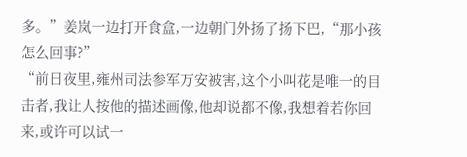多。”姜岚一边打开食盒,一边朝门外扬了扬下巴,“那小孩怎么回事?”
“前日夜里,雍州司法参军万安被害,这个小叫花是唯一的目击者,我让人按他的描述画像,他却说都不像,我想着若你回来,或许可以试一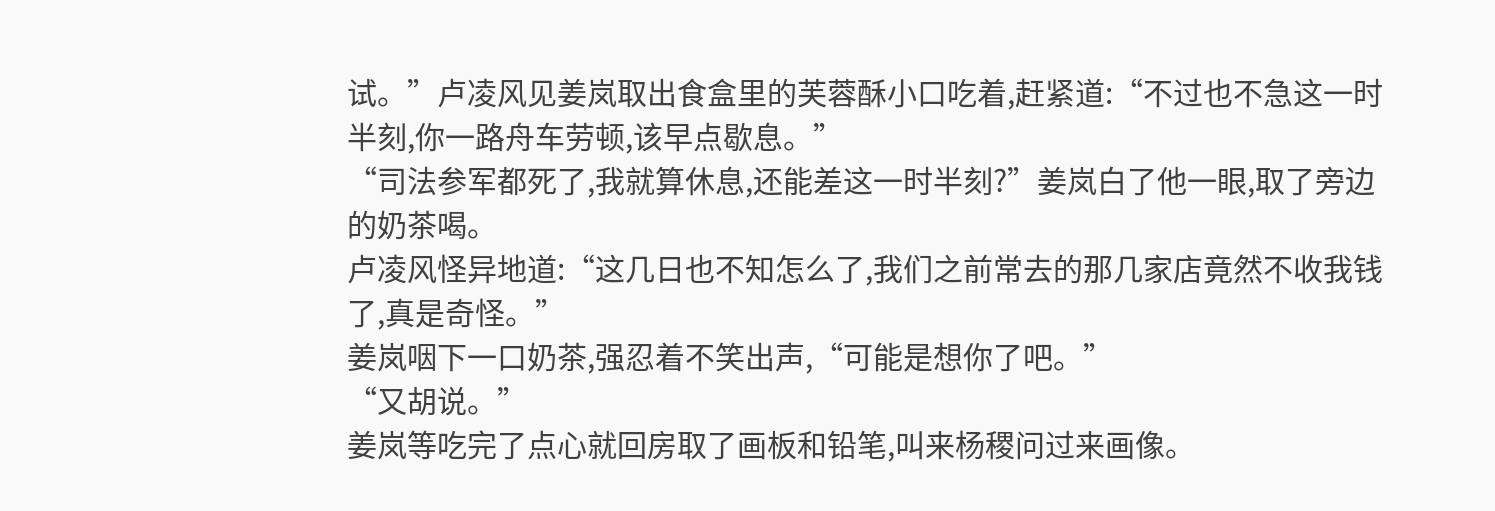试。”卢凌风见姜岚取出食盒里的芙蓉酥小口吃着,赶紧道:“不过也不急这一时半刻,你一路舟车劳顿,该早点歇息。”
“司法参军都死了,我就算休息,还能差这一时半刻?”姜岚白了他一眼,取了旁边的奶茶喝。
卢凌风怪异地道:“这几日也不知怎么了,我们之前常去的那几家店竟然不收我钱了,真是奇怪。”
姜岚咽下一口奶茶,强忍着不笑出声,“可能是想你了吧。”
“又胡说。”
姜岚等吃完了点心就回房取了画板和铅笔,叫来杨稷问过来画像。